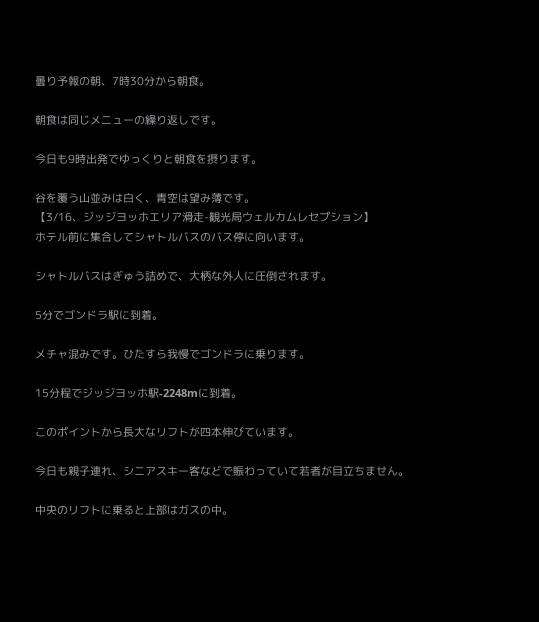曇り予報の朝、7時30分から朝食。

朝食は同じメニューの繰り返しです。

今日も9時出発でゆっくりと朝食を摂ります。

谷を覆う山並みは白く、青空は望み薄です。
【3/16、ジッジヨッホエリア滑走-観光局ウェルカムレセプション】
ホテル前に集合してシャトルバスのバス停に向います。

シャトルバスはぎゅう詰めで、大柄な外人に圧倒されます。

5分でゴンドラ駅に到着。

メチャ混みです。ひたすら我慢でゴンドラに乗ります。

15分程でジッジヨッホ駅-2248mに到着。

このポイントから長大なリフトが四本伸びています。

今日も親子連れ、シニアスキー客などで賑わっていて若者が目立ちません。

中央のリフトに乗ると上部はガスの中。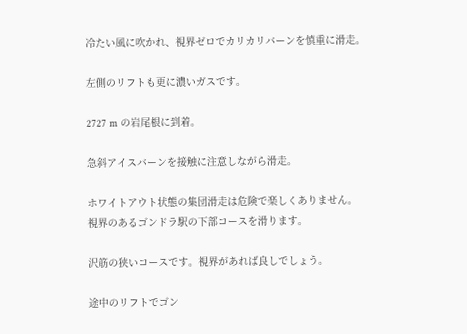冷たい風に吹かれ、視界ゼロでカリカリバーンを慎重に滑走。

左側のリフトも更に濃いガスです。

2727 m の岩尾根に到着。

急斜アイスバーンを接触に注意しながら滑走。

ホワイトアウト状態の集団滑走は危険で楽しくありません。
視界のあるゴンドラ駅の下部コースを滑ります。

沢筋の狭いコースです。視界があれば良しでしょう。

途中のリフトでゴン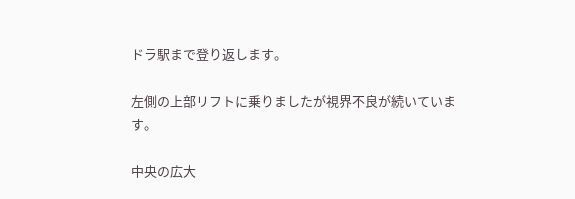ドラ駅まで登り返します。

左側の上部リフトに乗りましたが視界不良が続いています。

中央の広大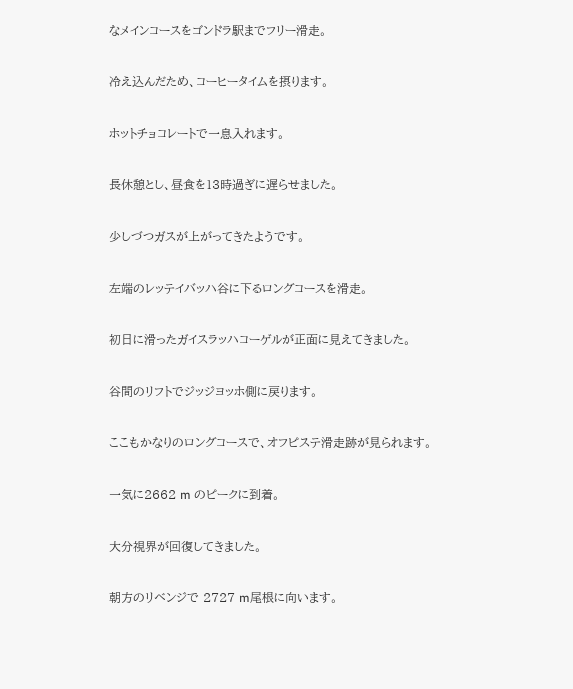なメインコースをゴンドラ駅までフリー滑走。

冷え込んだため、コーヒータイムを摂ります。

ホットチョコレートで一息入れます。

長休憩とし、昼食を13時過ぎに遅らせました。

少しづつガスが上がってきたようです。

左端のレッテイバッハ谷に下るロングコースを滑走。

初日に滑ったガイスラッハコーゲルが正面に見えてきました。

谷間のリフトでジッジヨッホ側に戻ります。

ここもかなりのロングコースで、オフピステ滑走跡が見られます。

一気に2662 m のピークに到着。

大分視界が回復してきました。

朝方のリベンジで 2727 m尾根に向います。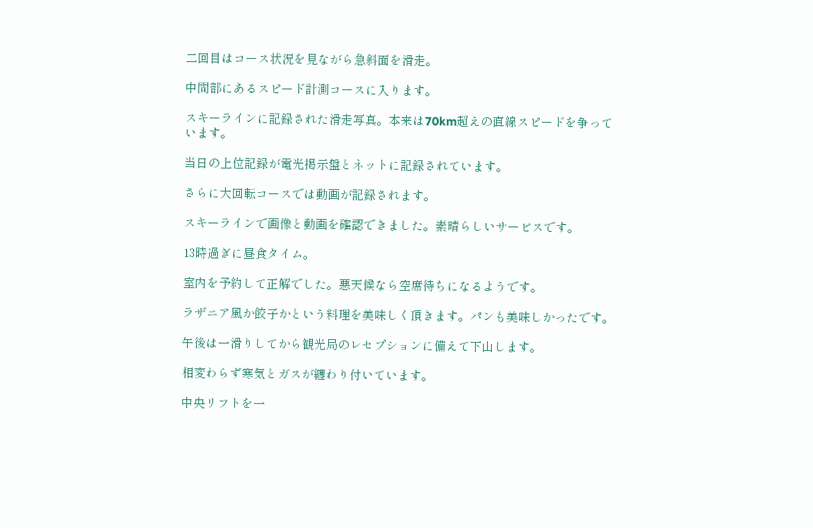二回目はコース状況を見ながら急斜面を滑走。

中間部にあるスピード計測コースに入ります。

スキーラインに記録された滑走写真。本来は70km超えの直線スピードを争っています。

当日の上位記録が電光掲示盤とネットに記録されています。

さらに大回転コースでは動画が記録されます。

スキーラインで画像と動画を確認できました。素晴らしいサービスです。

13時過ぎに昼食タイム。

室内を予約して正解でした。悪天候なら空席待ちになるようです。

ラザニア風か餃子かという料理を美味しく頂きます。パンも美味しかったです。

午後は一滑りしてから観光局のレセプションに備えて下山します。

相変わらず寒気とガスが纏わり付いています。

中央リフトを一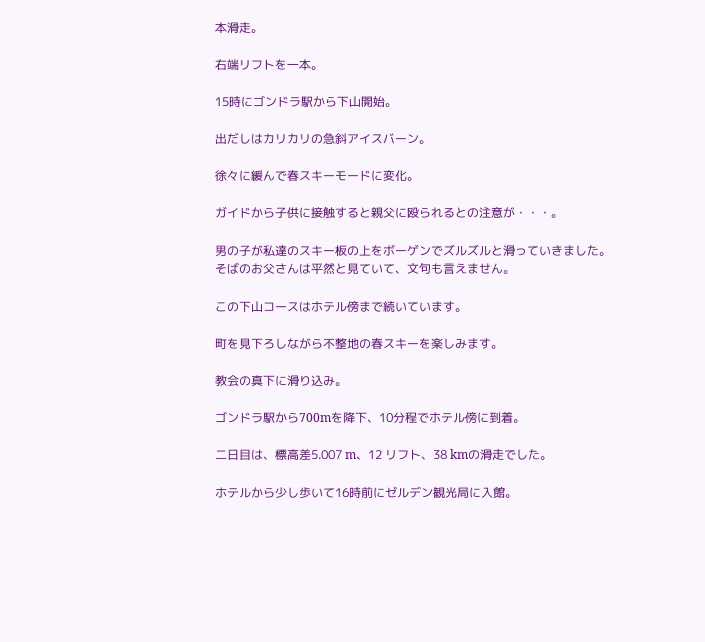本滑走。

右端リフトを一本。

15時にゴンドラ駅から下山開始。

出だしはカリカリの急斜アイスバーン。

徐々に緩んで春スキーモードに変化。

ガイドから子供に接触すると親父に殴られるとの注意が・・・。

男の子が私達のスキー板の上をボーゲンでズルズルと滑っていきました。
そばのお父さんは平然と見ていて、文句も言えません。

この下山コースはホテル傍まで続いています。

町を見下ろしながら不整地の春スキーを楽しみます。

教会の真下に滑り込み。

ゴンドラ駅から700mを降下、10分程でホテル傍に到着。

二日目は、標高差5.007 m、12 リフト、38 kmの滑走でした。

ホテルから少し歩いて16時前にゼルデン観光局に入館。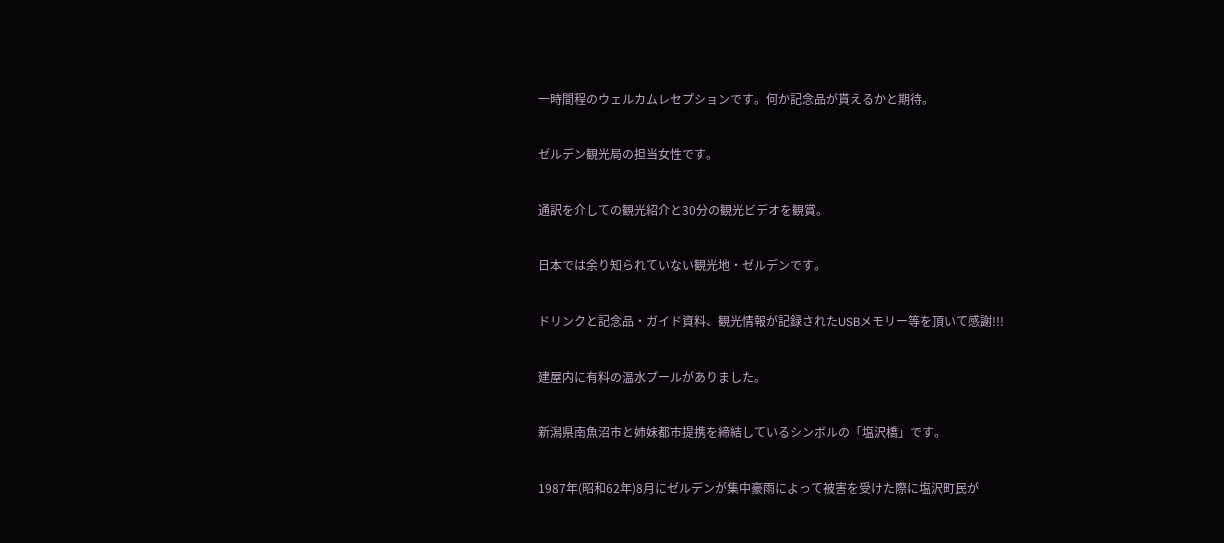一時間程のウェルカムレセプションです。何か記念品が貰えるかと期待。

ゼルデン観光局の担当女性です。

通訳を介しての観光紹介と30分の観光ビデオを観賞。

日本では余り知られていない観光地・ゼルデンです。

ドリンクと記念品・ガイド資料、観光情報が記録されたUSBメモリー等を頂いて感謝!!!

建屋内に有料の温水プールがありました。

新潟県南魚沼市と姉妹都市提携を締結しているシンボルの「塩沢橋」です。

1987年(昭和62年)8月にゼルデンが集中豪雨によって被害を受けた際に塩沢町民が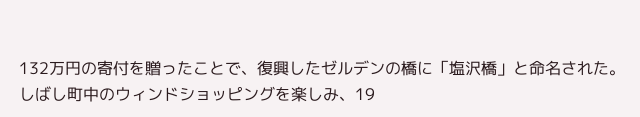132万円の寄付を贈ったことで、復興したゼルデンの橋に「塩沢橋」と命名された。
しばし町中のウィンドショッピングを楽しみ、19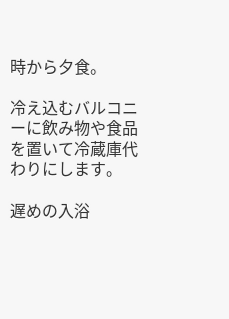時から夕食。

冷え込むバルコニーに飲み物や食品を置いて冷蔵庫代わりにします。

遅めの入浴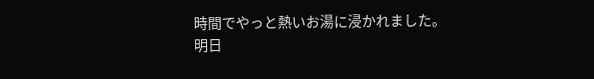時間でやっと熱いお湯に浸かれました。
明日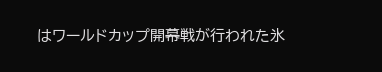はワールドカップ開幕戦が行われた氷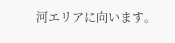河エリアに向います。